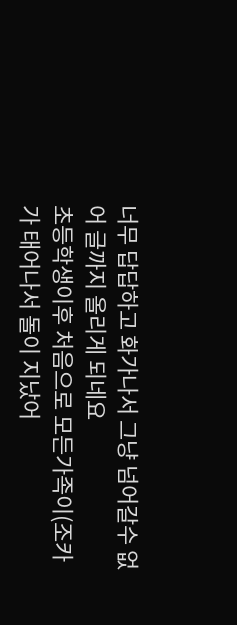너무 답답하고 화가나서 그냥 넘어갈수 없어 글까지 올리게 되네요
초등학생이후 처음으로 모든가족이(조카가 태어나서 돌이 지났어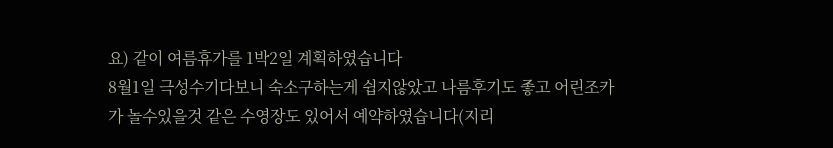요) 같이 여름휴가를 1박2일 계획하였습니다
8월1일 극성수기다보니 숙소구하는게 쉽지않았고 나름후기도 좋고 어린조카가 놀수있을것 같은 수영장도 있어서 예약하였습니다(지리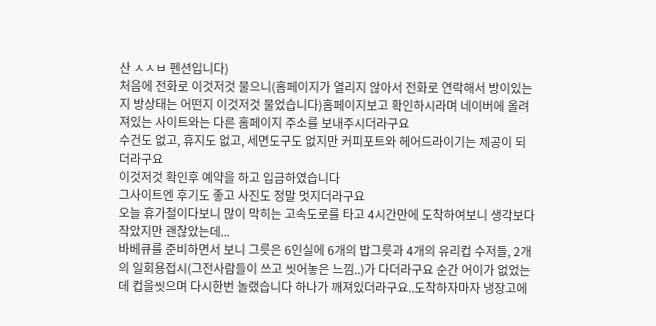산 ㅅㅅㅂ 펜션입니다)
처음에 전화로 이것저것 물으니(홈페이지가 열리지 않아서 전화로 연락해서 방이있는지 방상태는 어떤지 이것저것 물었습니다)홈페이지보고 확인하시라며 네이버에 올려져있는 사이트와는 다른 홈페이지 주소를 보내주시더라구요
수건도 없고, 휴지도 없고, 세면도구도 없지만 커피포트와 헤어드라이기는 제공이 되더라구요
이것저것 확인후 예약을 하고 입금하였습니다
그사이트엔 후기도 좋고 사진도 정말 멋지더라구요
오늘 휴가철이다보니 많이 막히는 고속도로를 타고 4시간만에 도착하여보니 생각보다 작았지만 괜찮았는데...
바베큐를 준비하면서 보니 그릇은 6인실에 6개의 밥그릇과 4개의 유리컵 수저들, 2개의 일회용접시(그전사람들이 쓰고 씻어놓은 느낌..)가 다더라구요 순간 어이가 없었는데 컵을씻으며 다시한번 놀랬습니다 하나가 깨져있더라구요..도착하자마자 냉장고에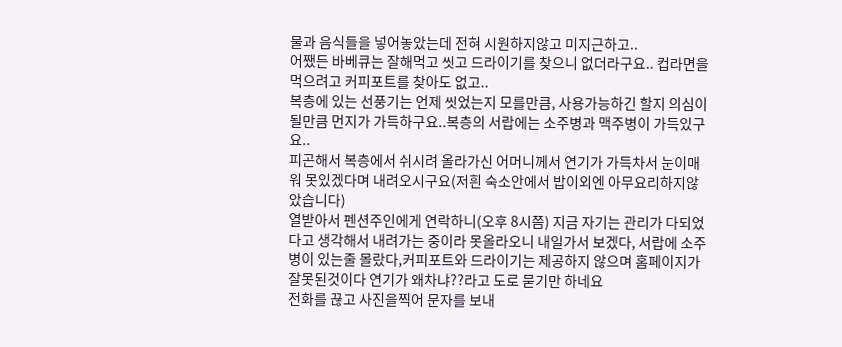물과 음식들을 넣어놓았는데 전혀 시원하지않고 미지근하고..
어쨌든 바베큐는 잘해먹고 씻고 드라이기를 찾으니 없더라구요.. 컵라면을 먹으려고 커피포트를 찾아도 없고..
복층에 있는 선풍기는 언제 씻었는지 모를만큼, 사용가능하긴 할지 의심이 될만큼 먼지가 가득하구요..복층의 서랍에는 소주병과 맥주병이 가득있구요..
피곤해서 복층에서 쉬시려 올라가신 어머니께서 연기가 가득차서 눈이매워 못있겠다며 내려오시구요(저흰 숙소안에서 밥이외엔 아무요리하지않았습니다)
열받아서 펜션주인에게 연락하니(오후 8시쯤) 지금 자기는 관리가 다되었다고 생각해서 내려가는 중이라 못올라오니 내일가서 보겠다, 서랍에 소주병이 있는줄 몰랐다,커피포트와 드라이기는 제공하지 않으며 홈페이지가 잘못된것이다 연기가 왜차냐??라고 도로 묻기만 하네요
전화를 끊고 사진을찍어 문자를 보내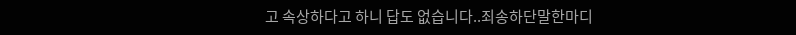고 속상하다고 하니 답도 없습니다..죄송하단말한마디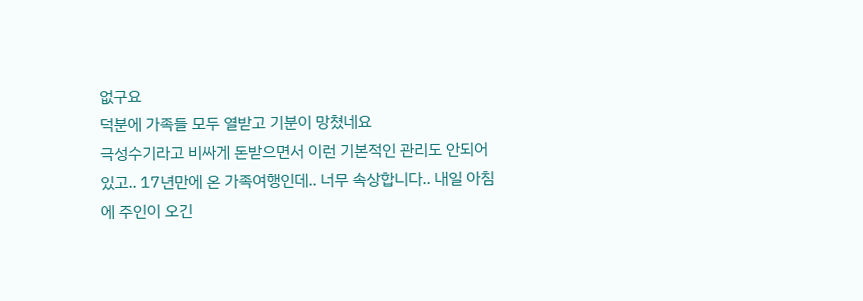없구요
덕분에 가족들 모두 열받고 기분이 망쳤네요
극성수기라고 비싸게 돈받으면서 이런 기본적인 관리도 안되어있고.. 17년만에 온 가족여행인데.. 너무 속상합니다.. 내일 아침에 주인이 오긴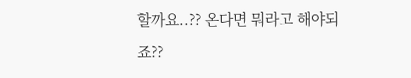할까요..?? 온다면 뭐라고 해야되죠??